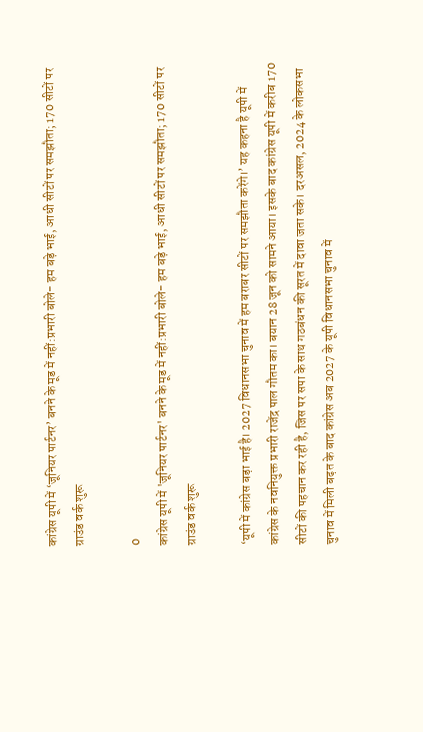कांग्रेस यूपी में ‘जूनियर पार्टनर’ बनने के मूड में नहीं:प्रभारी बोले- हम बड़े भाई, आधी सीटों पर समझौता; 170 सीटों पर ग्राउंड वर्क शुरू

0
कांग्रेस यूपी में 'जूनियर पार्टनर' बनने के मूड में नहीं:प्रभारी बोले- हम बड़े भाई, आधी सीटों पर समझौता; 170 सीटों पर ग्राउंड वर्क शुरू

‘यूपी में कांग्रेस बड़ा भाई है। 2027 विधानसभा चुनाव में हम बराबर सीटों पर समझौता करेंगे।’ यह कहना है यूपी में कांग्रेस के नवनियुक्त प्रभारी राजेंद्र पाल गौतम का। बयान 28 जून को सामने आया। इसके बाद कांग्रेस यूपी में करीब 170 सीटों की पहचान कर रही है, जिस पर सपा के साथ गठबंधन की सूरत में दावा जता सके। दरअसल, 2024 के लोकसभा चुनाव में मिली बढ़त के बाद कांग्रेस अब 2027 के यूपी विधानसभा चुनाव में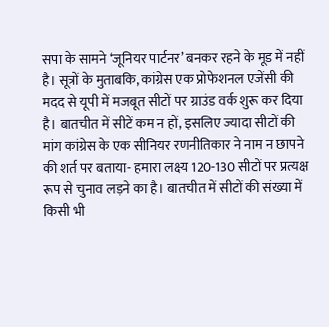सपा के सामने ‘जूनियर पार्टनर’ बनकर रहने के मूड में नहीं है। सूत्रों के मुताबकि, कांग्रेस एक प्रोफेशनल एजेंसी की मदद से यूपी में मजबूत सीटों पर ग्राउंड वर्क शुरू कर दिया है। बातचीत में सीटें कम न हों, इसलिए ज्यादा सीटों की मांग कांग्रेस के एक सीनियर रणनीतिकार ने नाम न छापने की शर्त पर बताया- हमारा लक्ष्य 120-130 सीटों पर प्रत्यक्ष रूप से चुनाव लड़ने का है। बातचीत में सीटों की संख्या में किसी भी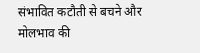संभावित कटौती से बचने और मोलभाव की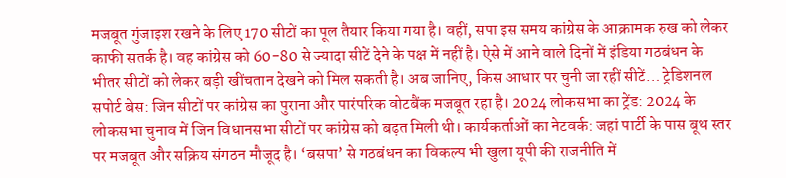मजबूत गुंजाइश रखने के लिए 170 सीटों का पूल तैयार किया गया है। वहीं, सपा इस समय कांग्रेस के आक्रामक रुख को लेकर काफी सतर्क है। वह कांग्रेस को 60-80 से ज्यादा सीटें देने के पक्ष में नहीं है। ऐसे में आने वाले दिनों में इंडिया गठबंधन के भीतर सीटों को लेकर बड़ी खींचतान देखने को मिल सकती है। अब जानिए, किस आधार पर चुनी जा रहीं सीटें… ट्रेडिशनल सपोर्ट बेस: जिन सीटों पर कांग्रेस का पुराना और पारंपरिक वोटबैंक मजबूत रहा है। 2024 लोकसभा का ट्रेंड: 2024 के लोकसभा चुनाव में जिन विधानसभा सीटों पर कांग्रेस को बढ़त मिली थी। कार्यकर्ताओं का नेटवर्क: जहां पार्टी के पास बूथ स्तर पर मजबूत और सक्रिय संगठन मौजूद है। ‘बसपा’ से गठबंधन का विकल्प भी खुला यूपी की राजनीति में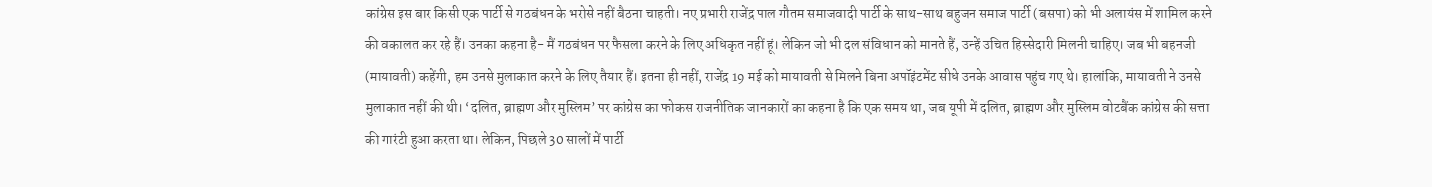कांग्रेस इस बार किसी एक पार्टी से गठबंधन के भरोसे नहीं बैठना चाहती। नए प्रभारी राजेंद्र पाल गौतम समाजवादी पार्टी के साथ-साथ बहुजन समाज पार्टी (बसपा) को भी अलायंस में शामिल करने की वकालत कर रहे हैं। उनका कहना है- मैं गठबंधन पर फैसला करने के लिए अधिकृत नहीं हूं। लेकिन जो भी दल संविधान को मानते हैं, उन्हें उचित हिस्सेदारी मिलनी चाहिए। जब भी बहनजी (मायावती) कहेंगी, हम उनसे मुलाकात करने के लिए तैयार हैं। इतना ही नहीं, राजेंद्र 19 मई को मायावती से मिलने बिना अपॉइंटमेंट सीधे उनके आवास पहुंच गए थे। हालांकि, मायावती ने उनसे मुलाकात नहीं की थी। ‘दलित, ब्राह्मण और मुस्लिम’ पर कांग्रेस का फोकस राजनीतिक जानकारों का कहना है कि एक समय था, जब यूपी में दलित, ब्राह्मण और मुस्लिम वोटबैंक कांग्रेस की सत्ता की गारंटी हुआ करता था। लेकिन, पिछले 30 सालों में पार्टी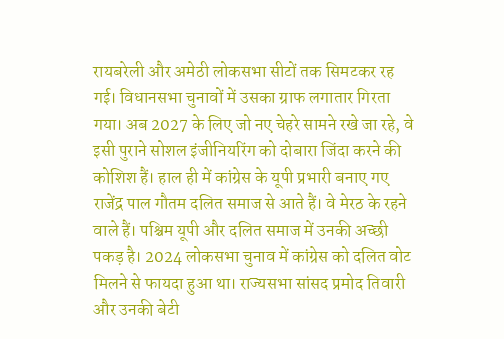रायबरेली और अमेठी लोकसभा सीटों तक सिमटकर रह गई। विधानसभा चुनावों में उसका ग्राफ लगातार गिरता गया। अब 2027 के लिए जो नए चेहरे सामने रखे जा रहे, वे इसी पुराने सोशल इंजीनियरिंग को दोबारा जिंदा करने की कोशिश हैं। हाल ही में कांग्रेस के यूपी प्रभारी बनाए गए राजेंद्र पाल गौतम दलित समाज से आते हैं। वे मेरठ के रहने वाले हैं। पश्चिम यूपी और दलित समाज में उनकी अच्छी पकड़ है। 2024 लोकसभा चुनाव में कांग्रेस को दलित वोट मिलने से फायदा हुआ था। राज्यसभा सांसद प्रमोद तिवारी और उनकी बेटी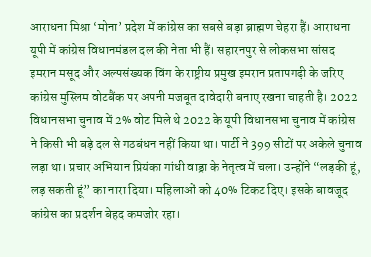आराधना मिश्रा ‘मोना’ प्रदेश में कांग्रेस का सबसे बड़ा ब्राह्मण चेहरा हैं। आराधना यूपी में कांग्रेस विधानमंडल दल की नेता भी हैं। सहारनपुर से लोकसभा सांसद इमरान मसूद और अल्पसंख्यक विंग के राष्ट्रीय प्रमुख इमरान प्रतापगढ़ी के जरिए कांग्रेस मुस्लिम वोटबैंक पर अपनी मजबूत दावेदारी बनाए रखना चाहती है। 2022 विधानसभा चुनाव में 2% वोट मिले थे 2022 के यूपी विधानसभा चुनाव में कांग्रेस ने किसी भी बड़े दल से गठबंधन नहीं किया था। पार्टी ने 399 सीटों पर अकेले चुनाव लड़ा था। प्रचार अभियान प्रियंका गांधी वाड्रा के नेतृत्व में चला। उन्होंने “लड़की हूं, लड़ सकती हूं” का नारा दिया। महिलाओं को 40% टिकट दिए। इसके बावजूद कांग्रेस का प्रदर्शन बेहद कमजोर रहा।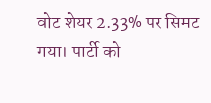वोट शेयर 2.33% पर सिमट गया। पार्टी को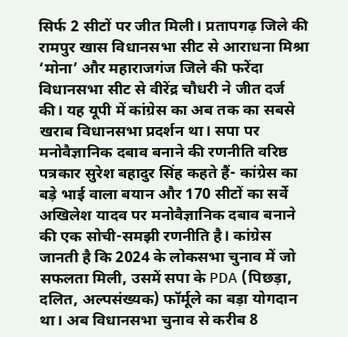सिर्फ 2 सीटों पर जीत मिली। प्रतापगढ़ जिले की रामपुर खास विधानसभा सीट से आराधना मिश्रा ‘मोना’ और महाराजगंज जिले की फरेंदा विधानसभा सीट से वीरेंद्र चौधरी ने जीत दर्ज की। यह यूपी में कांग्रेस का अब तक का सबसे खराब विधानसभा प्रदर्शन था। सपा पर मनोवैज्ञानिक दबाव बनाने की रणनीति वरिष्ठ पत्रकार सुरेश बहादुर सिंह कहते हैं- कांग्रेस का बड़े भाई वाला बयान और 170 सीटों का सर्वे अखिलेश यादव पर मनोवैज्ञानिक दबाव बनाने की एक सोची-समझी रणनीति है। कांग्रेस जानती है कि 2024 के लोकसभा चुनाव में जो सफलता मिली, उसमें सपा के PDA (पिछड़ा, दलित, अल्पसंख्यक) फॉर्मूले का बड़ा योगदान था। अब विधानसभा चुनाव से करीब 8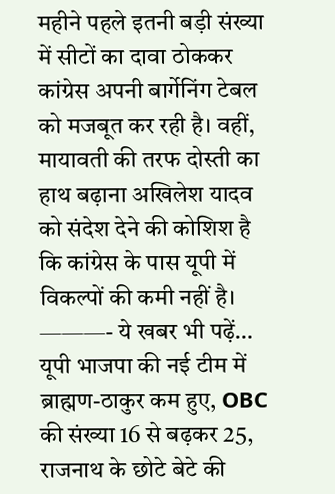महीने पहले इतनी बड़ी संख्या में सीटों का दावा ठोककर कांग्रेस अपनी बार्गेनिंग टेबल को मजबूत कर रही है। वहीं, मायावती की तरफ दोस्ती का हाथ बढ़ाना अखिलेश यादव को संदेश देने की कोशिश है कि कांग्रेस के पास यूपी में विकल्पों की कमी नहीं है। ———- ये खबर भी पढ़ें… यूपी भाजपा की नई टीम में ब्राह्मण-ठाकुर कम हुए, OBC की संख्या 16 से बढ़कर 25, राजनाथ के छोटे बेटे की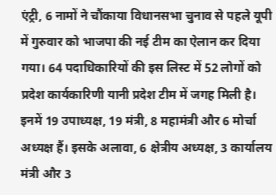एंट्री, 6 नामों ने चौंकाया विधानसभा चुनाव से पहले यूपी में गुरुवार को भाजपा की नई टीम का ऐलान कर दिया गया। 64 पदाधिकारियों की इस लिस्ट में 52 लोगों को प्रदेश कार्यकारिणी यानी प्रदेश टीम में जगह मिली है। इनमें 19 उपाध्यक्ष, 19 मंत्री, 8 महामंत्री और 6 मोर्चा अध्यक्ष हैं। इसके अलावा, 6 क्षेत्रीय अध्यक्ष, 3 कार्यालय मंत्री और 3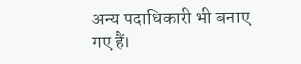अन्य पदाधिकारी भी बनाए गए हैं।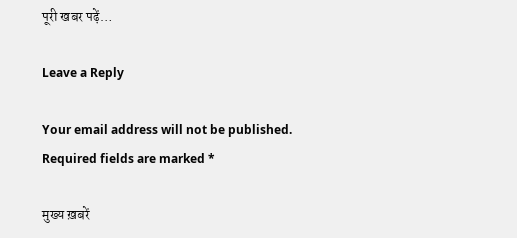पूरी खबर पढ़ें…

Leave a Reply

Your email address will not be published. Required fields are marked *

मुख्य ख़बरें